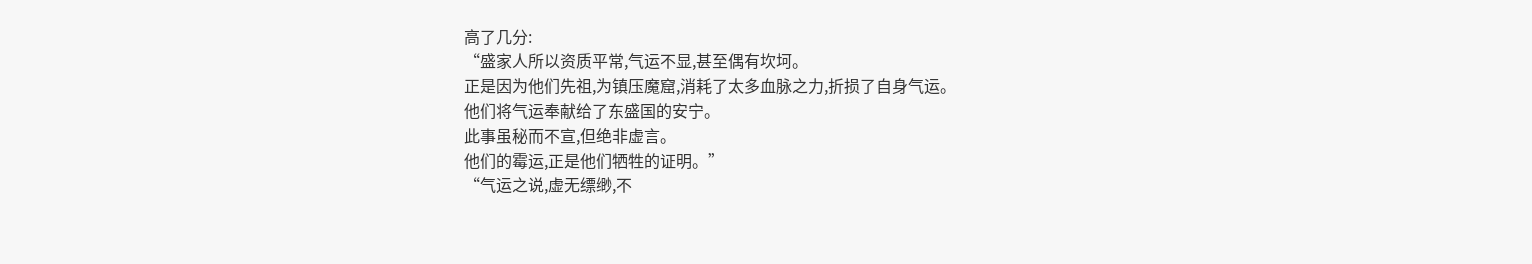高了几分:
“盛家人所以资质平常,气运不显,甚至偶有坎坷。
正是因为他们先祖,为镇压魔窟,消耗了太多血脉之力,折损了自身气运。
他们将气运奉献给了东盛国的安宁。
此事虽秘而不宣,但绝非虚言。
他们的霉运,正是他们牺牲的证明。”
“气运之说,虚无缥缈,不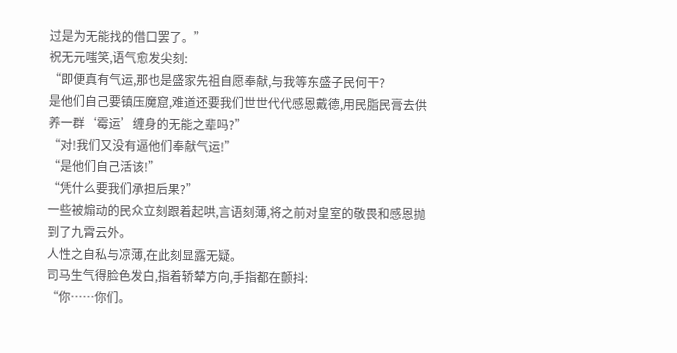过是为无能找的借口罢了。”
祝无元嗤笑,语气愈发尖刻:
“即便真有气运,那也是盛家先祖自愿奉献,与我等东盛子民何干?
是他们自己要镇压魔窟,难道还要我们世世代代感恩戴德,用民脂民膏去供养一群‘霉运’缠身的无能之辈吗?”
“对!我们又没有逼他们奉献气运!”
“是他们自己活该!”
“凭什么要我们承担后果?”
一些被煽动的民众立刻跟着起哄,言语刻薄,将之前对皇室的敬畏和感恩抛到了九霄云外。
人性之自私与凉薄,在此刻显露无疑。
司马生气得脸色发白,指着轿辇方向,手指都在颤抖:
“你……你们。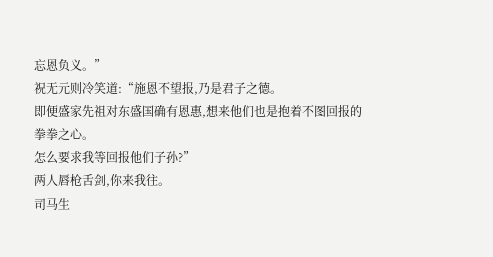忘恩负义。”
祝无元则冷笑道:“施恩不望报,乃是君子之德。
即便盛家先祖对东盛国确有恩惠,想来他们也是抱着不图回报的拳拳之心。
怎么要求我等回报他们子孙?”
两人唇枪舌剑,你来我往。
司马生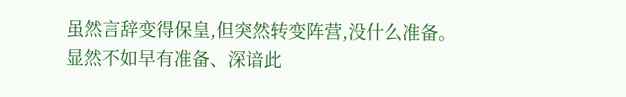虽然言辞变得保皇,但突然转变阵营,没什么准备。
显然不如早有准备、深谙此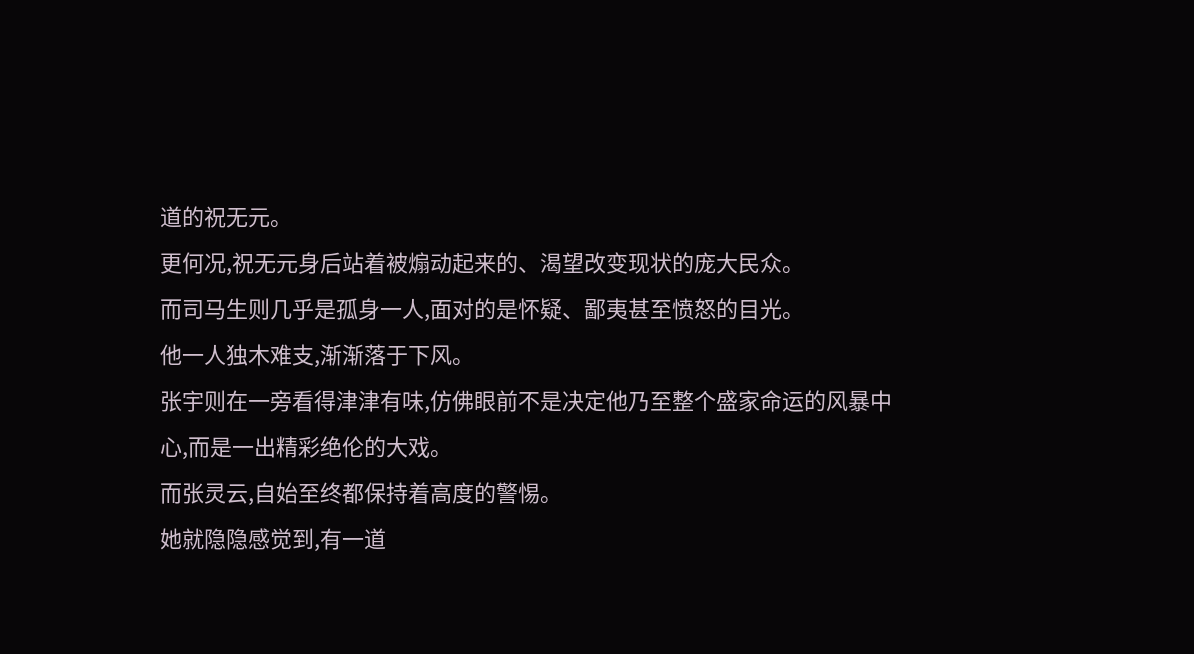道的祝无元。
更何况,祝无元身后站着被煽动起来的、渴望改变现状的庞大民众。
而司马生则几乎是孤身一人,面对的是怀疑、鄙夷甚至愤怒的目光。
他一人独木难支,渐渐落于下风。
张宇则在一旁看得津津有味,仿佛眼前不是决定他乃至整个盛家命运的风暴中心,而是一出精彩绝伦的大戏。
而张灵云,自始至终都保持着高度的警惕。
她就隐隐感觉到,有一道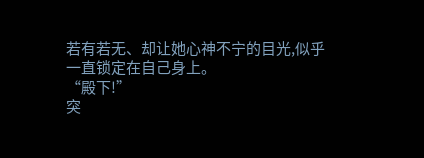若有若无、却让她心神不宁的目光,似乎一直锁定在自己身上。
“殿下!”
突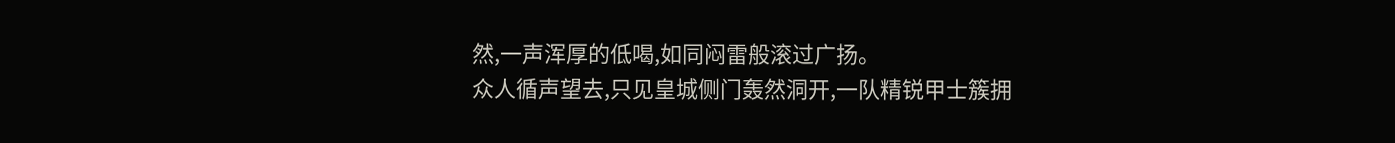然,一声浑厚的低喝,如同闷雷般滚过广扬。
众人循声望去,只见皇城侧门轰然洞开,一队精锐甲士簇拥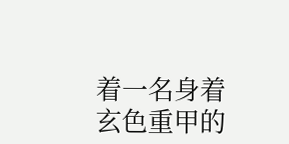着一名身着玄色重甲的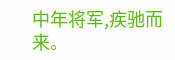中年将军,疾驰而来。